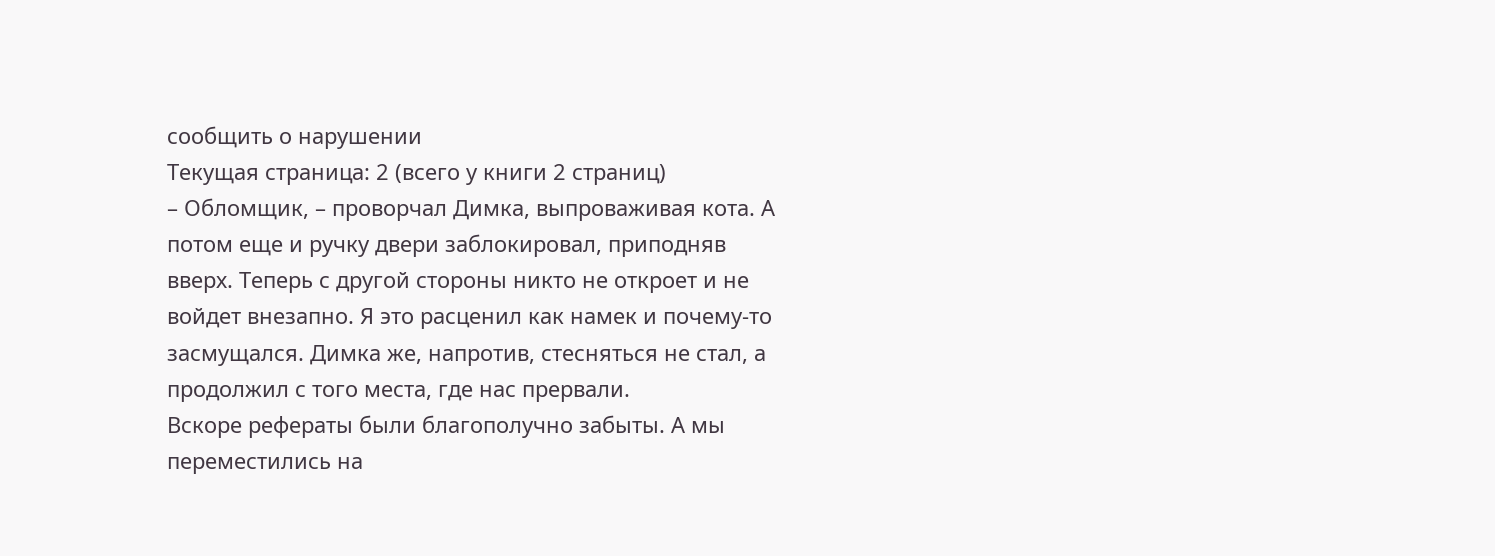сообщить о нарушении
Текущая страница: 2 (всего у книги 2 страниц)
– Обломщик, – проворчал Димка, выпроваживая кота. А потом еще и ручку двери заблокировал, приподняв вверх. Теперь с другой стороны никто не откроет и не войдет внезапно. Я это расценил как намек и почему-то засмущался. Димка же, напротив, стесняться не стал, а продолжил с того места, где нас прервали.
Вскоре рефераты были благополучно забыты. А мы переместились на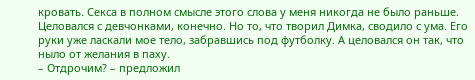кровать. Секса в полном смысле этого слова у меня никогда не было раньше. Целовался с девчонками, конечно. Но то, что творил Димка, сводило с ума. Его руки уже ласкали мое тело, забравшись под футболку. А целовался он так, что ныло от желания в паху.
– Отдрочим? – предложил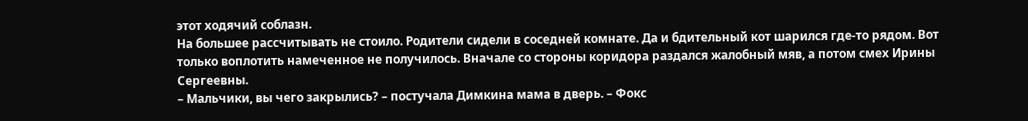этот ходячий соблазн.
На большее рассчитывать не стоило. Родители сидели в соседней комнате. Да и бдительный кот шарился где-то рядом. Вот только воплотить намеченное не получилось. Вначале со стороны коридора раздался жалобный мяв, а потом смех Ирины Сергеевны.
– Мальчики, вы чего закрылись? – постучала Димкина мама в дверь. – Фокс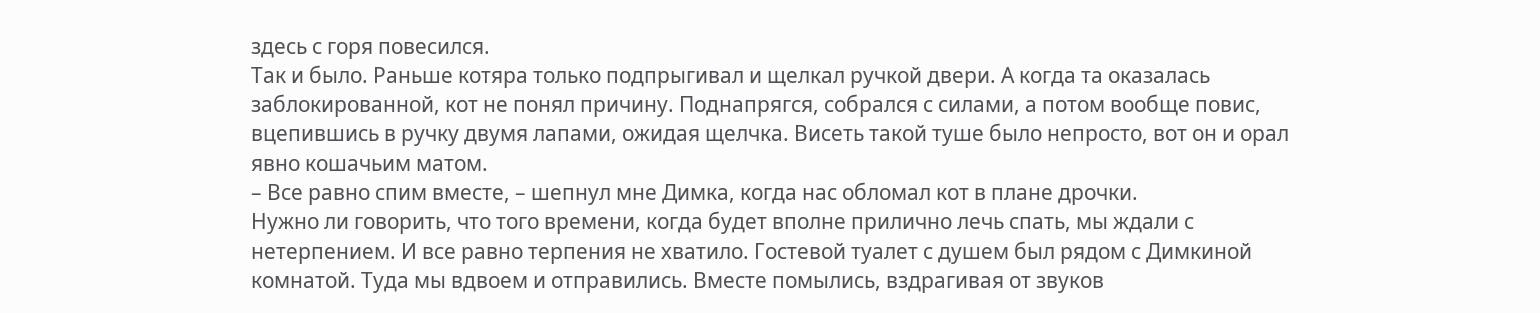здесь с горя повесился.
Так и было. Раньше котяра только подпрыгивал и щелкал ручкой двери. А когда та оказалась заблокированной, кот не понял причину. Поднапрягся, собрался с силами, а потом вообще повис, вцепившись в ручку двумя лапами, ожидая щелчка. Висеть такой туше было непросто, вот он и орал явно кошачьим матом.
– Все равно спим вместе, – шепнул мне Димка, когда нас обломал кот в плане дрочки.
Нужно ли говорить, что того времени, когда будет вполне прилично лечь спать, мы ждали с нетерпением. И все равно терпения не хватило. Гостевой туалет с душем был рядом с Димкиной комнатой. Туда мы вдвоем и отправились. Вместе помылись, вздрагивая от звуков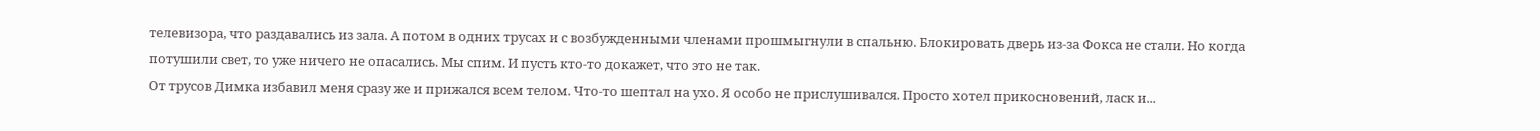телевизора, что раздавались из зала. А потом в одних трусах и с возбужденными членами прошмыгнули в спальню. Блокировать дверь из-за Фокса не стали. Но когда потушили свет, то уже ничего не опасались. Мы спим. И пусть кто-то докажет, что это не так.
От трусов Димка избавил меня сразу же и прижался всем телом. Что-то шептал на ухо. Я особо не прислушивался. Просто хотел прикосновений, ласк и...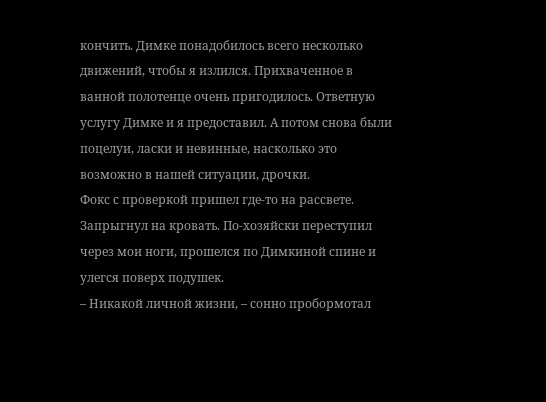кончить. Димке понадобилось всего несколько движений, чтобы я излился. Прихваченное в ванной полотенце очень пригодилось. Ответную услугу Димке и я предоставил. А потом снова были поцелуи, ласки и невинные, насколько это возможно в нашей ситуации, дрочки.
Фокс с проверкой пришел где-то на рассвете. Запрыгнул на кровать. По-хозяйски переступил через мои ноги, прошелся по Димкиной спине и улегся поверх подушек.
– Никакой личной жизни, – сонно пробормотал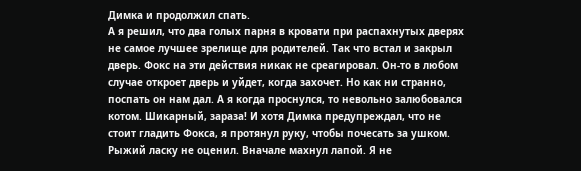Димка и продолжил спать.
А я решил, что два голых парня в кровати при распахнутых дверях не самое лучшее зрелище для родителей. Так что встал и закрыл дверь. Фокс на эти действия никак не среагировал. Он-то в любом случае откроет дверь и уйдет, когда захочет. Но как ни странно, поспать он нам дал. А я когда проснулся, то невольно залюбовался котом. Шикарный, зараза! И хотя Димка предупреждал, что не стоит гладить Фокса, я протянул руку, чтобы почесать за ушком. Рыжий ласку не оценил. Вначале махнул лапой. Я не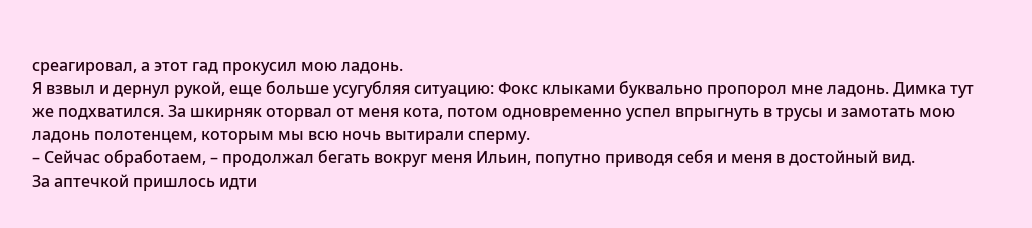среагировал, а этот гад прокусил мою ладонь.
Я взвыл и дернул рукой, еще больше усугубляя ситуацию: Фокс клыками буквально пропорол мне ладонь. Димка тут же подхватился. За шкирняк оторвал от меня кота, потом одновременно успел впрыгнуть в трусы и замотать мою ладонь полотенцем, которым мы всю ночь вытирали сперму.
– Сейчас обработаем, – продолжал бегать вокруг меня Ильин, попутно приводя себя и меня в достойный вид.
За аптечкой пришлось идти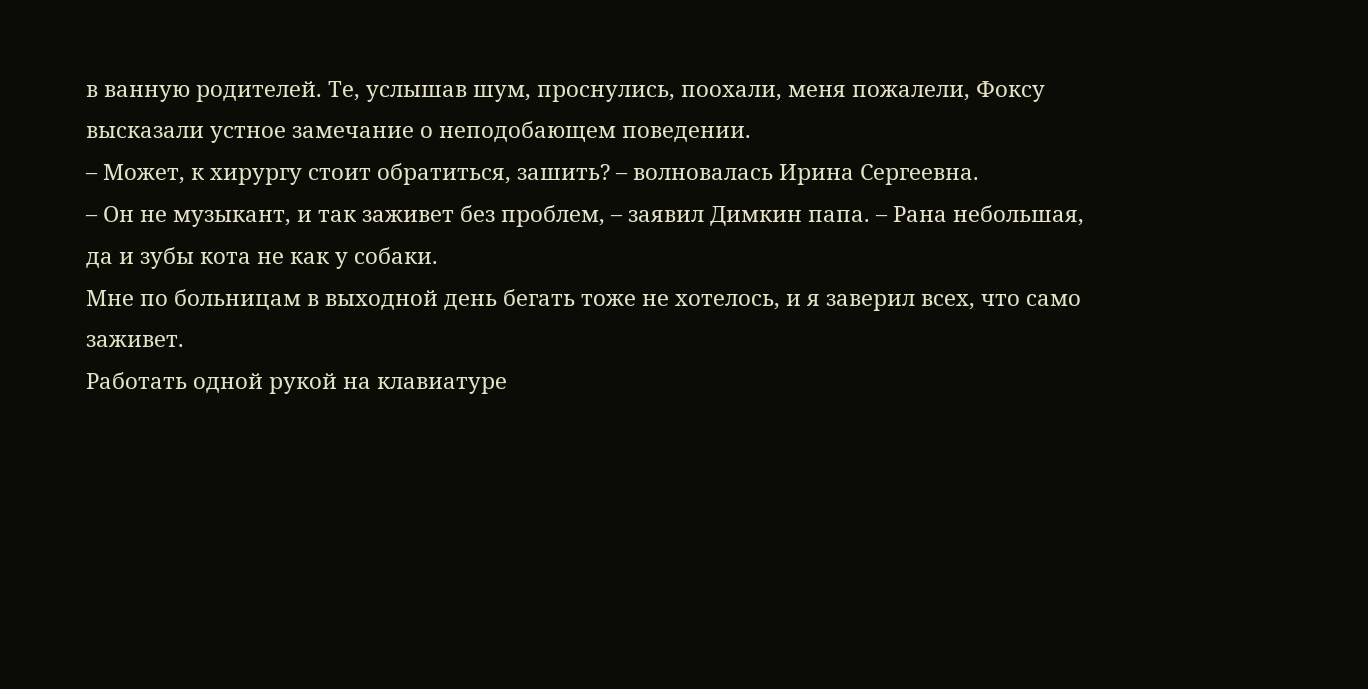в ванную родителей. Те, услышав шум, проснулись, поохали, меня пожалели, Фоксу высказали устное замечание о неподобающем поведении.
– Может, к хирургу стоит обратиться, зашить? – волновалась Ирина Сергеевна.
– Он не музыкант, и так заживет без проблем, – заявил Димкин папа. – Рана небольшая, да и зубы кота не как у собаки.
Мне по больницам в выходной день бегать тоже не хотелось, и я заверил всех, что само заживет.
Работать одной рукой на клавиатуре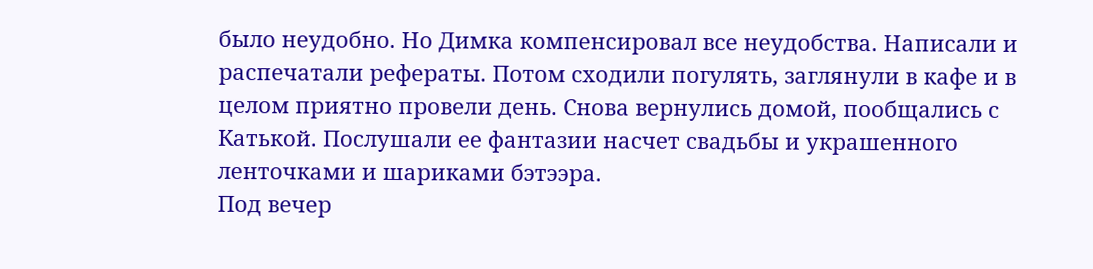было неудобно. Но Димка компенсировал все неудобства. Написали и распечатали рефераты. Потом сходили погулять, заглянули в кафе и в целом приятно провели день. Снова вернулись домой, пообщались с Катькой. Послушали ее фантазии насчет свадьбы и украшенного ленточками и шариками бэтээра.
Под вечер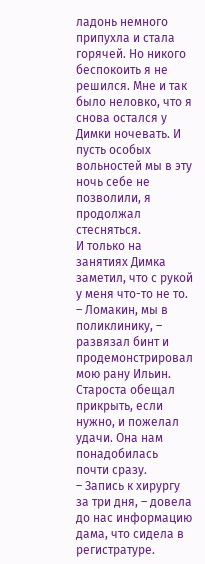ладонь немного припухла и стала горячей. Но никого беспокоить я не решился. Мне и так было неловко, что я снова остался у Димки ночевать. И пусть особых вольностей мы в эту ночь себе не позволили, я продолжал стесняться.
И только на занятиях Димка заметил, что с рукой у меня что-то не то.
– Ломакин, мы в поликлинику, – развязал бинт и продемонстрировал мою рану Ильин.
Староста обещал прикрыть, если нужно, и пожелал удачи. Она нам понадобилась почти сразу.
– Запись к хирургу за три дня, – довела до нас информацию дама, что сидела в регистратуре.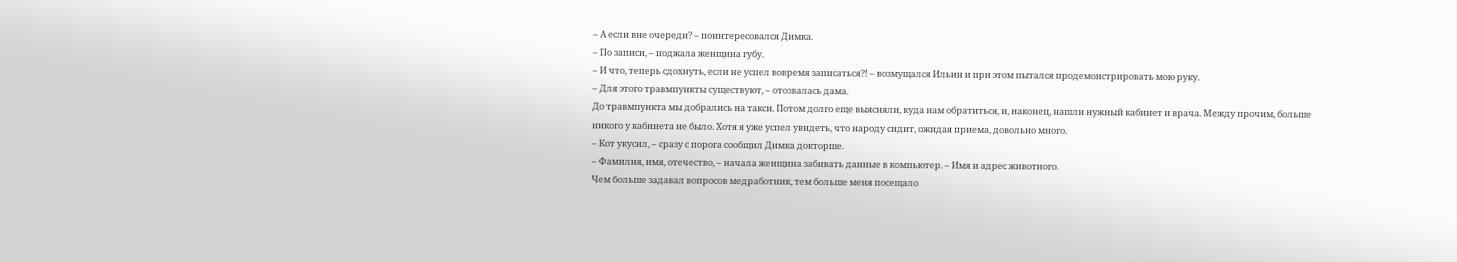– А если вне очереди? – поинтересовался Димка.
– По записи, – поджала женщина губу.
– И что, теперь сдохнуть, если не успел вовремя записаться?! – возмущался Ильин и при этом пытался продемонстрировать мою руку.
– Для этого травмпункты существуют, – отозвалась дама.
До травмпункта мы добрались на такси. Потом долго еще выясняли, куда нам обратиться, и, наконец, нашли нужный кабинет и врача. Между прочим, больше никого у кабинета не было. Хотя я уже успел увидеть, что народу сидит, ожидая приема, довольно много.
– Кот укусил, – сразу с порога сообщил Димка докторше.
– Фамилия, имя, отечество, – начала женщина забивать данные в компьютер. – Имя и адрес животного.
Чем больше задавал вопросов медработник, тем больше меня посещало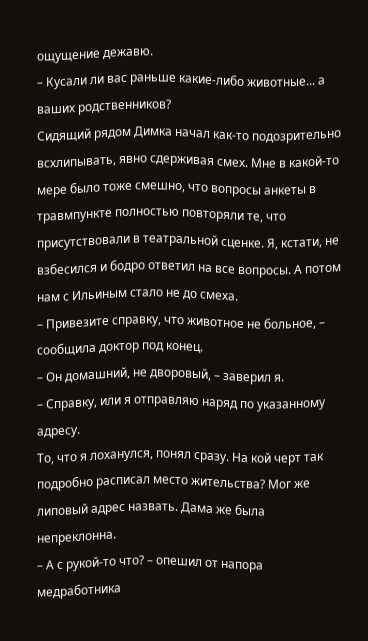ощущение дежавю.
– Кусали ли вас раньше какие-либо животные... а ваших родственников?
Сидящий рядом Димка начал как-то подозрительно всхлипывать, явно сдерживая смех. Мне в какой-то мере было тоже смешно, что вопросы анкеты в травмпункте полностью повторяли те, что присутствовали в театральной сценке. Я, кстати, не взбесился и бодро ответил на все вопросы. А потом нам с Ильиным стало не до смеха.
– Привезите справку, что животное не больное, – сообщила доктор под конец.
– Он домашний, не дворовый, – заверил я.
– Справку, или я отправляю наряд по указанному адресу.
То, что я лоханулся, понял сразу. На кой черт так подробно расписал место жительства? Мог же липовый адрес назвать. Дама же была непреклонна.
– А с рукой-то что? – опешил от напора медработника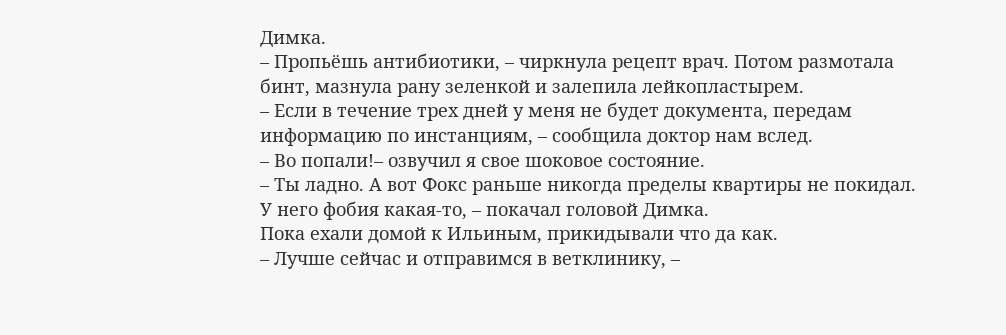Димка.
– Пропьёшь антибиотики, – чиркнула рецепт врач. Потом размотала бинт, мазнула рану зеленкой и залепила лейкопластырем.
– Если в течение трех дней у меня не будет документа, передам информацию по инстанциям, – сообщила доктор нам вслед.
– Во попали!– озвучил я свое шоковое состояние.
– Ты ладно. А вот Фокс раньше никогда пределы квартиры не покидал. У него фобия какая-то, – покачал головой Димка.
Пока ехали домой к Ильиным, прикидывали что да как.
– Лучше сейчас и отправимся в ветклинику, –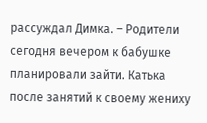рассуждал Димка. – Родители сегодня вечером к бабушке планировали зайти. Катька после занятий к своему жениху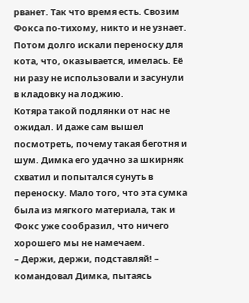рванет. Так что время есть. Свозим Фокса по-тихому, никто и не узнает.
Потом долго искали переноску для кота, что, оказывается, имелась. Её ни разу не использовали и засунули в кладовку на лоджию.
Котяра такой подлянки от нас не ожидал. И даже сам вышел посмотреть, почему такая беготня и шум. Димка его удачно за шкирняк схватил и попытался сунуть в переноску. Мало того, что эта сумка была из мягкого материала, так и Фокс уже сообразил, что ничего хорошего мы не намечаем.
– Держи, держи, подставляй! – командовал Димка, пытаясь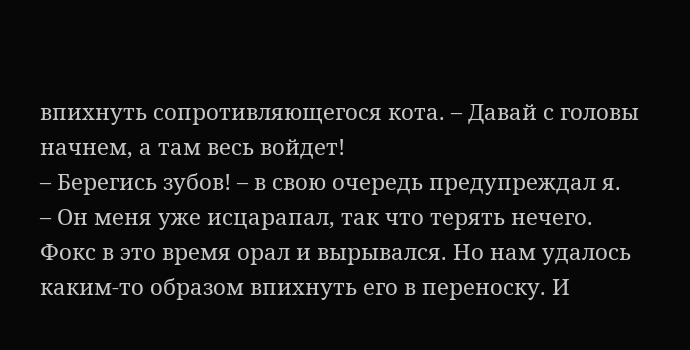впихнуть сопротивляющегося кота. – Давай с головы начнем, а там весь войдет!
– Берегись зубов! – в свою очередь предупреждал я.
– Он меня уже исцарапал, так что терять нечего.
Фокс в это время орал и вырывался. Но нам удалось каким-то образом впихнуть его в переноску. И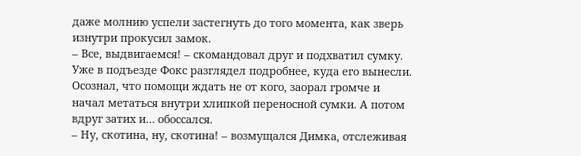даже молнию успели застегнуть до того момента, как зверь изнутри прокусил замок.
– Все, выдвигаемся! – скомандовал друг и подхватил сумку.
Уже в подъезде Фокс разглядел подробнее, куда его вынесли. Осознал, что помощи ждать не от кого, заорал громче и начал метаться внутри хлипкой переносной сумки. А потом вдруг затих и… обоссался.
– Ну, скотина, ну, скотина! – возмущался Димка, отслеживая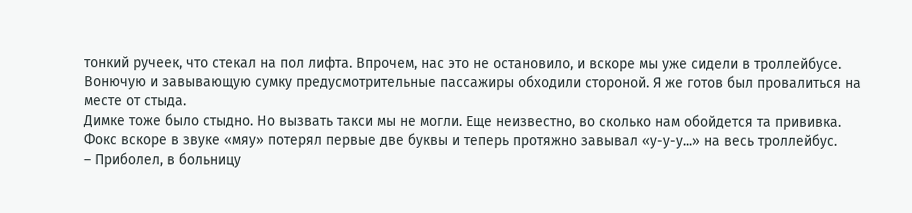тонкий ручеек, что стекал на пол лифта. Впрочем, нас это не остановило, и вскоре мы уже сидели в троллейбусе. Вонючую и завывающую сумку предусмотрительные пассажиры обходили стороной. Я же готов был провалиться на месте от стыда.
Димке тоже было стыдно. Но вызвать такси мы не могли. Еще неизвестно, во сколько нам обойдется та прививка.
Фокс вскоре в звуке «мяу» потерял первые две буквы и теперь протяжно завывал «у-у-у...» на весь троллейбус.
– Приболел, в больницу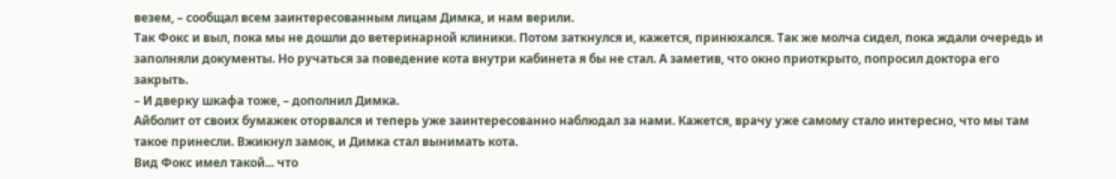везем, – сообщал всем заинтересованным лицам Димка, и нам верили.
Так Фокс и выл, пока мы не дошли до ветеринарной клиники. Потом заткнулся и, кажется, принюхался. Так же молча сидел, пока ждали очередь и заполняли документы. Но ручаться за поведение кота внутри кабинета я бы не стал. А заметив, что окно приоткрыто, попросил доктора его закрыть.
– И дверку шкафа тоже, – дополнил Димка.
Айболит от своих бумажек оторвался и теперь уже заинтересованно наблюдал за нами. Кажется, врачу уже самому стало интересно, что мы там такое принесли. Вжикнул замок, и Димка стал вынимать кота.
Вид Фокс имел такой... что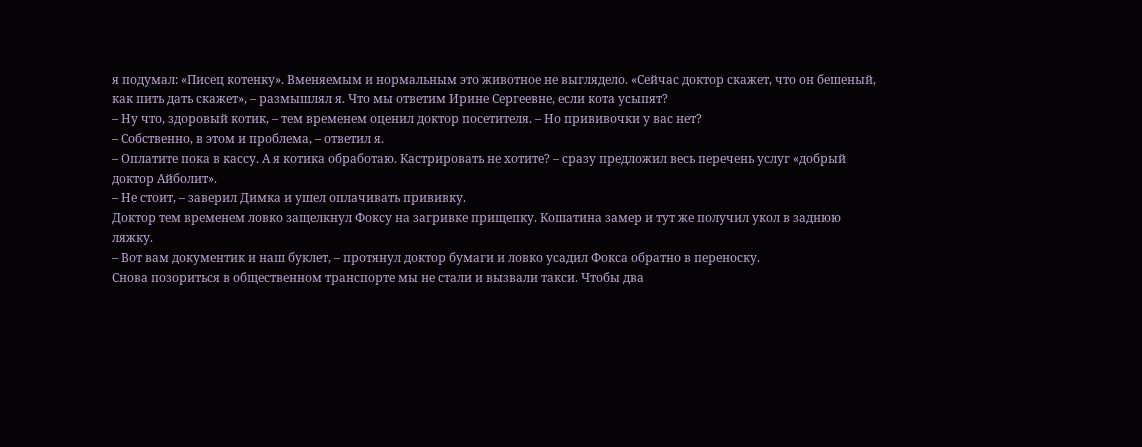я подумал: «Писец котенку». Вменяемым и нормальным это животное не выглядело. «Сейчас доктор скажет, что он бешеный, как пить дать скажет», – размышлял я. Что мы ответим Ирине Сергеевне, если кота усыпят?
– Ну что, здоровый котик, – тем временем оценил доктор посетителя. – Но прививочки у вас нет?
– Собственно, в этом и проблема, – ответил я.
– Оплатите пока в кассу. А я котика обработаю. Кастрировать не хотите? – сразу предложил весь перечень услуг «добрый доктор Айболит».
– Не стоит, – заверил Димка и ушел оплачивать прививку.
Доктор тем временем ловко защелкнул Фоксу на загривке прищепку. Кошатина замер и тут же получил укол в заднюю ляжку.
– Вот вам документик и наш буклет, – протянул доктор бумаги и ловко усадил Фокса обратно в переноску.
Снова позориться в общественном транспорте мы не стали и вызвали такси. Чтобы два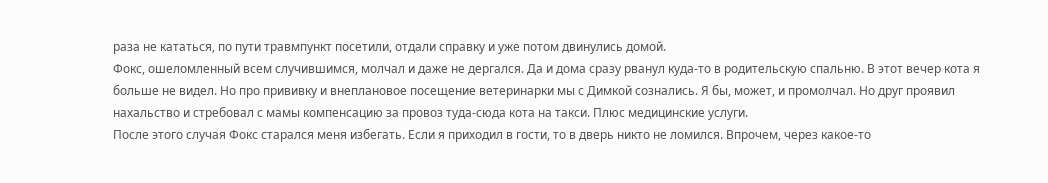раза не кататься, по пути травмпункт посетили, отдали справку и уже потом двинулись домой.
Фокс, ошеломленный всем случившимся, молчал и даже не дергался. Да и дома сразу рванул куда-то в родительскую спальню. В этот вечер кота я больше не видел. Но про прививку и внеплановое посещение ветеринарки мы с Димкой сознались. Я бы, может, и промолчал. Но друг проявил нахальство и стребовал с мамы компенсацию за провоз туда-сюда кота на такси. Плюс медицинские услуги.
После этого случая Фокс старался меня избегать. Если я приходил в гости, то в дверь никто не ломился. Впрочем, через какое-то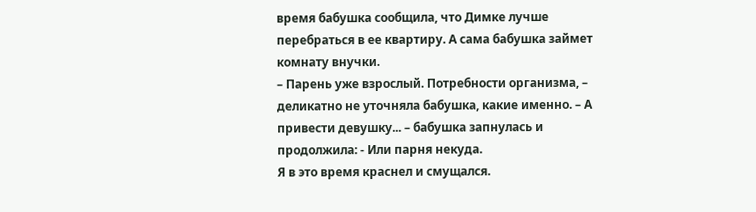время бабушка сообщила, что Димке лучше перебраться в ее квартиру. А сама бабушка займет комнату внучки.
– Парень уже взрослый. Потребности организма, – деликатно не уточняла бабушка, какие именно. – А привести девушку... – бабушка запнулась и продолжила: - Или парня некуда.
Я в это время краснел и смущался.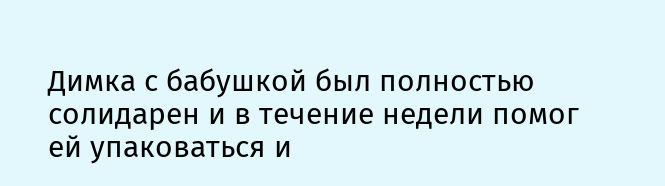Димка с бабушкой был полностью солидарен и в течение недели помог ей упаковаться и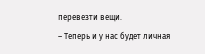перевезти вещи.
– Теперь и у нас будет личная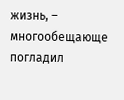жизнь, – многообещающе погладил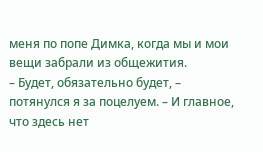меня по попе Димка, когда мы и мои вещи забрали из общежития.
– Будет, обязательно будет, – потянулся я за поцелуем. – И главное, что здесь нет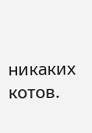никаких котов.